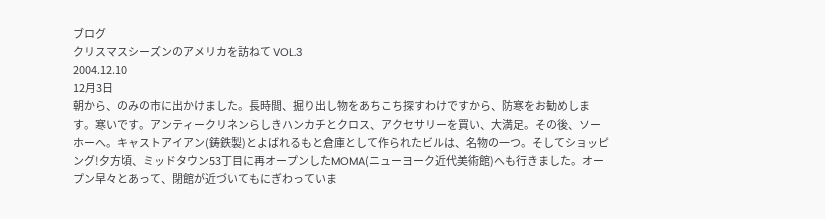ブログ
クリスマスシーズンのアメリカを訪ねて VOL.3
2004.12.10
12月3日
朝から、のみの市に出かけました。長時間、掘り出し物をあちこち探すわけですから、防寒をお勧めします。寒いです。アンティークリネンらしきハンカチとクロス、アクセサリーを買い、大満足。その後、ソーホーへ。キャストアイアン(鋳鉄製)とよばれるもと倉庫として作られたビルは、名物の一つ。そしてショッピング!夕方頃、ミッドタウン53丁目に再オープンしたMOMA(ニューヨーク近代美術館)へも行きました。オープン早々とあって、閉館が近づいてもにぎわっていま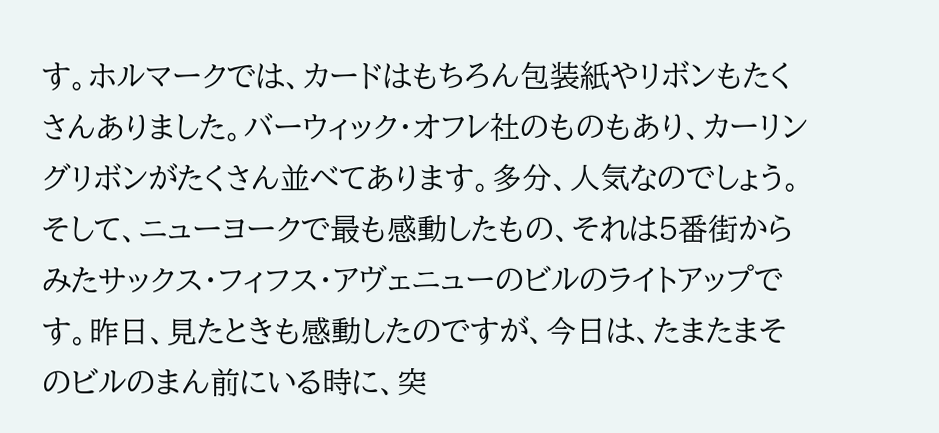す。ホルマークでは、カードはもちろん包装紙やリボンもたくさんありました。バーウィック・オフレ社のものもあり、カーリングリボンがたくさん並べてあります。多分、人気なのでしょう。そして、ニューヨークで最も感動したもの、それは5番街からみたサックス・フィフス・アヴェニューのビルのライトアップです。昨日、見たときも感動したのですが、今日は、たまたまそのビルのまん前にいる時に、突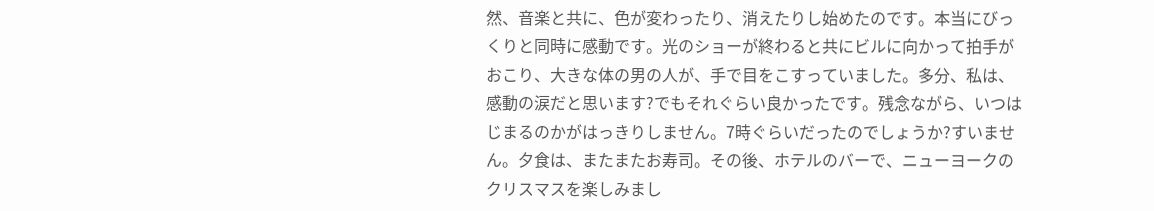然、音楽と共に、色が変わったり、消えたりし始めたのです。本当にびっくりと同時に感動です。光のショーが終わると共にビルに向かって拍手がおこり、大きな体の男の人が、手で目をこすっていました。多分、私は、感動の涙だと思います?でもそれぐらい良かったです。残念ながら、いつはじまるのかがはっきりしません。7時ぐらいだったのでしょうか?すいません。夕食は、またまたお寿司。その後、ホテルのバーで、ニューヨークのクリスマスを楽しみまし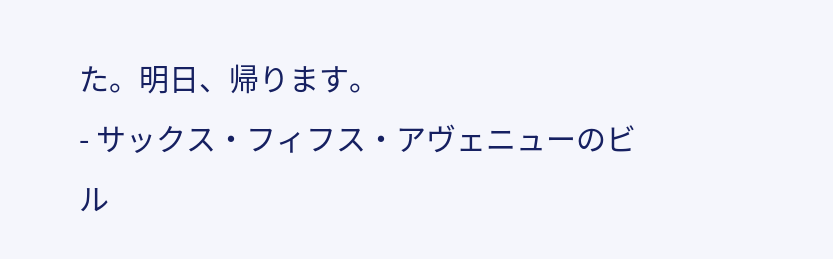た。明日、帰ります。
- サックス・フィフス・アヴェニューのビル